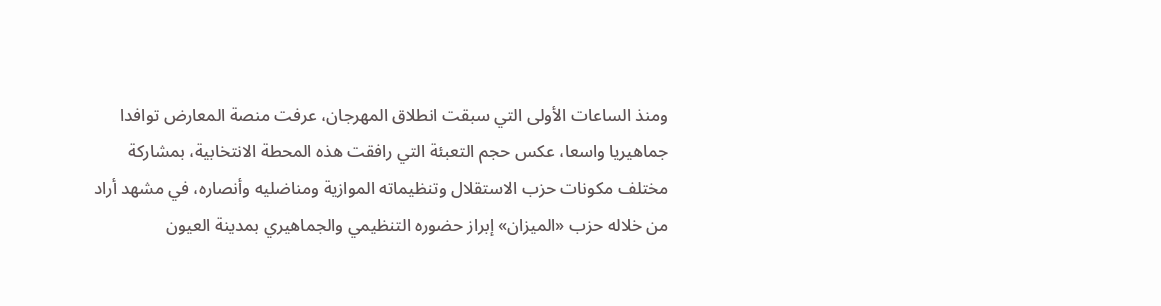ومنذ الساعات الأولى التي سبقت انطلاق المهرجان، عرفت منصة المعارض توافدا جماهيريا واسعا، عكس حجم التعبئة التي رافقت هذه المحطة الانتخابية، بمشاركة مختلف مكونات حزب الاستقلال وتنظيماته الموازية ومناضليه وأنصاره، في مشهد أراد من خلاله حزب «الميزان» إبراز حضوره التنظيمي والجماهيري بمدينة العيون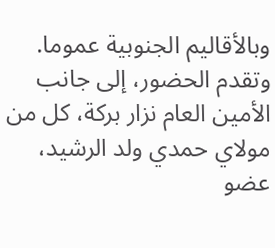وبالأقاليم الجنوبية عموما.
وتقدم الحضور، إلى جانب الأمين العام نزار بركة، كل من مولاي حمدي ولد الرشيد، عضو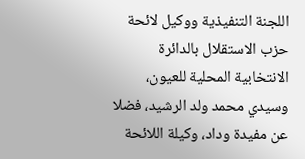اللجنة التنفيذية ووكيل لائحة حزب الاستقلال بالدائرة الانتخابية المحلية للعيون، وسيدي محمد ولد الرشيد، فضلا عن مفيدة وداد، وكيلة اللائحة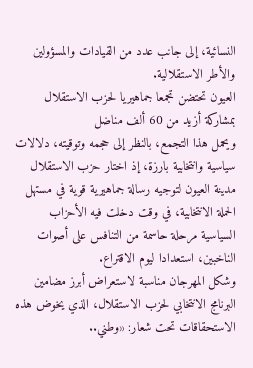النسائية، إلى جانب عدد من القيادات والمسؤولين والأطر الاستقلالية.
العيون تحتضن تجمعا جماهيريا لحزب الاستقلال بمشاركة أزيد من 60 ألف مناضل
ويحمل هذا التجمع، بالنظر إلى حجمه وتوقيته، دلالات سياسية وانتخابية بارزة، إذ اختار حزب الاستقلال مدينة العيون لتوجيه رسالة جماهيرية قوية في مستهل الحملة الانتخابية، في وقت دخلت فيه الأحزاب السياسية مرحلة حاسمة من التنافس على أصوات الناخبين، استعدادا ليوم الاقتراع.
وشكل المهرجان مناسبة لاستعراض أبرز مضامين البرنامج الانتخابي لحزب الاستقلال، الذي يخوض هذه الاستحقاقات تحت شعار: «وطني..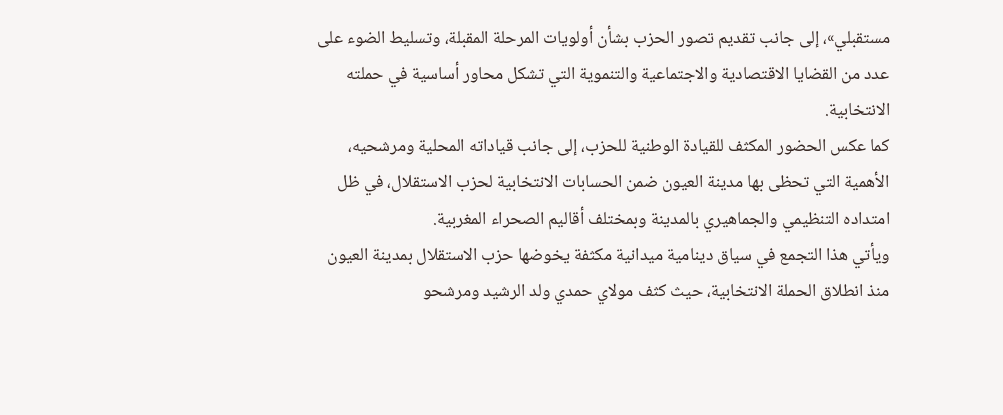مستقبلي»، إلى جانب تقديم تصور الحزب بشأن أولويات المرحلة المقبلة، وتسليط الضوء على عدد من القضايا الاقتصادية والاجتماعية والتنموية التي تشكل محاور أساسية في حملته الانتخابية.
كما عكس الحضور المكثف للقيادة الوطنية للحزب، إلى جانب قياداته المحلية ومرشحيه، الأهمية التي تحظى بها مدينة العيون ضمن الحسابات الانتخابية لحزب الاستقلال، في ظل امتداده التنظيمي والجماهيري بالمدينة وبمختلف أقاليم الصحراء المغربية.
ويأتي هذا التجمع في سياق دينامية ميدانية مكثفة يخوضها حزب الاستقلال بمدينة العيون منذ انطلاق الحملة الانتخابية، حيث كثف مولاي حمدي ولد الرشيد ومرشحو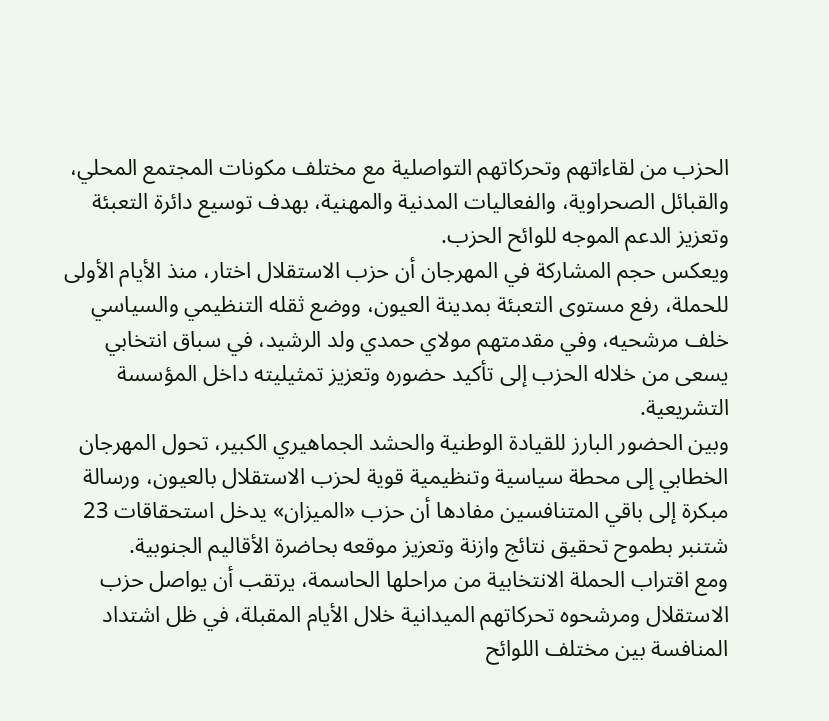الحزب من لقاءاتهم وتحركاتهم التواصلية مع مختلف مكونات المجتمع المحلي، والقبائل الصحراوية، والفعاليات المدنية والمهنية، بهدف توسيع دائرة التعبئة وتعزيز الدعم الموجه للوائح الحزب.
ويعكس حجم المشاركة في المهرجان أن حزب الاستقلال اختار، منذ الأيام الأولى للحملة، رفع مستوى التعبئة بمدينة العيون، ووضع ثقله التنظيمي والسياسي خلف مرشحيه، وفي مقدمتهم مولاي حمدي ولد الرشيد، في سباق انتخابي يسعى من خلاله الحزب إلى تأكيد حضوره وتعزيز تمثيليته داخل المؤسسة التشريعية.
وبين الحضور البارز للقيادة الوطنية والحشد الجماهيري الكبير، تحول المهرجان الخطابي إلى محطة سياسية وتنظيمية قوية لحزب الاستقلال بالعيون، ورسالة مبكرة إلى باقي المتنافسين مفادها أن حزب «الميزان» يدخل استحقاقات 23 شتنبر بطموح تحقيق نتائج وازنة وتعزيز موقعه بحاضرة الأقاليم الجنوبية.
ومع اقتراب الحملة الانتخابية من مراحلها الحاسمة، يرتقب أن يواصل حزب الاستقلال ومرشحوه تحركاتهم الميدانية خلال الأيام المقبلة، في ظل اشتداد المنافسة بين مختلف اللوائح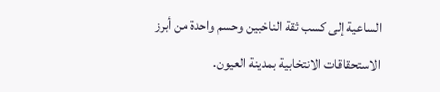الساعية إلى كسب ثقة الناخبين وحسم واحدة من أبرز الاستحقاقات الانتخابية بمدينة العيون.